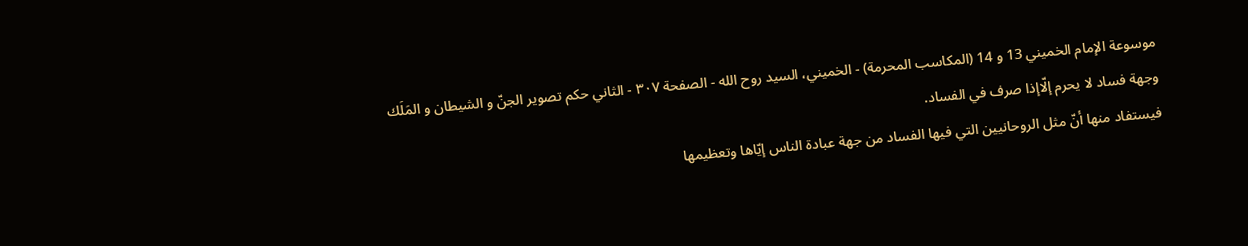موسوعة الإمام الخميني 13 و 14 (المكاسب المحرمة) - الخميني، السيد روح الله - الصفحة ٣٠٧ - الثاني حكم تصوير الجنّ و الشيطان و المَلَك
وجهة فساد لا يحرم إلّاإذا صرف في الفساد.
فيستفاد منها أنّ مثل الروحانيين التي فيها الفساد من جهة عبادة الناس إيّاها وتعظيمها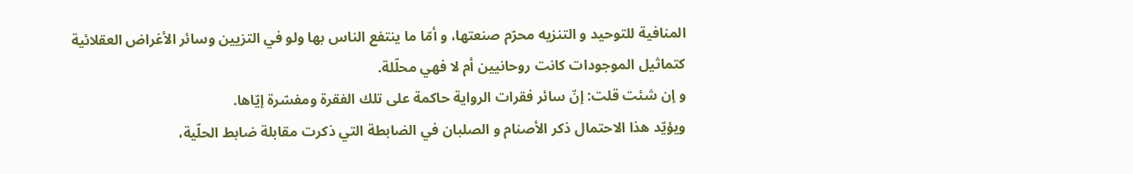المنافية للتوحيد و التنزيه محرّم صنعتها، و أمّا ما ينتفع الناس بها ولو في التزيين وسائر الأغراض العقلائية كتماثيل الموجودات كانت روحانيين أم لا فهي محلّلة.
و إن شئت قلت: إنّ سائر فقرات الرواية حاكمة على تلك الفقرة ومفسّرة إيّاها.
ويؤيّد هذا الاحتمال ذكر الأصنام و الصلبان في الضابطة التي ذكرت مقابلة ضابط الحلّية،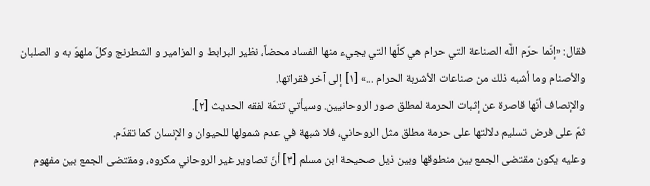فقال: «إنّما حرّم اللَّه الصناعة التي حرام هي كلّها التي يجيء منها الفساد محضاً، نظير البرابط و المزامير و الشطرنج وكلّ ملهوّ به و الصلبان والأصنام وما أشبه ذلك من صناعات الأشربة الحرام ...» [١] إلى آخر فقراتها.
والإنصاف أنّها قاصرة عن إثبات الحرمة لمطلق صور الروحانيين. وسيأتي تتمّة لفقه الحديث [٢].
ثمّ على فرض تسليم دلالتها على حرمة مطلق مثل الروحاني، فلا شبهة في عدم شمولها للحيوان و الإنسان كما تقدّم.
وعليه يكون مقتضى الجمع بين منطوقها وبين ذيل صحيحة ابن مسلم [٣] أنّ تصاوير غير الروحاني مكروه، ومقتضى الجمع بين مفهوم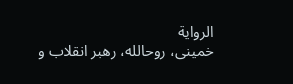الرواية
خمينى، روحالله، رهبر انقلاب و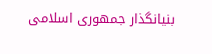بنيانگذار جمهورى اسلامى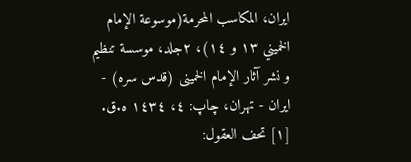ايران، المكاسب المحرمة(موسوعة الإمام الخميني ١٣ و ١٤)، ٢جلد، موسسة تنظيم و نشر آثار الإمام الخمينى (قدس سره) - ايران - تهران، چاپ: ٤، ١٤٣٤ ه.ق.
[١] تحف العقول: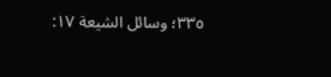٣٣٥؛ وسائل الشيعة ١٧: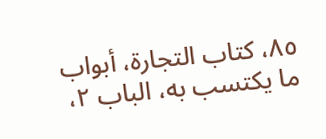٨٥، كتاب التجارة، أبواب ما يكتسب به، الباب ٢،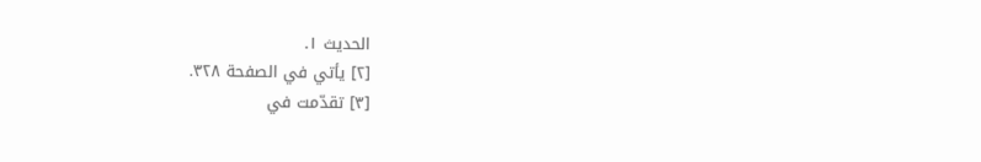الحديث ١.
[٢] يأتي في الصفحة ٣٢٨.
[٣] تقدّمت في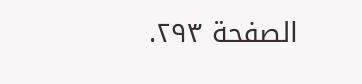الصفحة ٢٩٣.